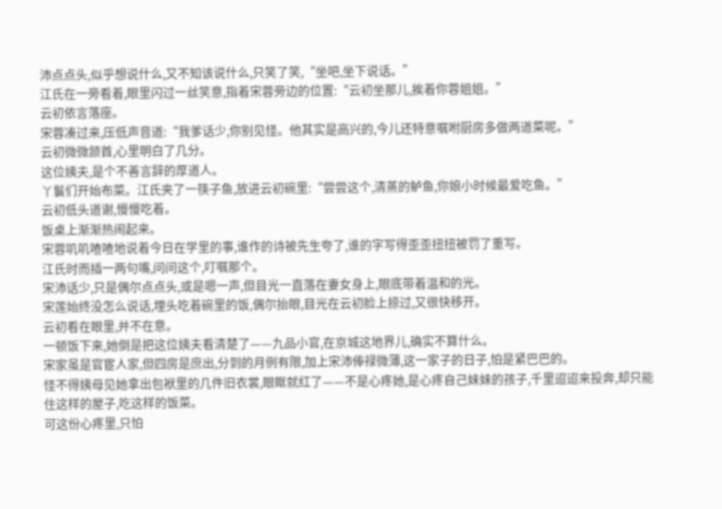沛点点头,似乎想说什么,又不知该说什么,只笑了笑,“坐吧,坐下说话。”
江氏在一旁看着,眼里闪过一丝笑意,指着宋蓉旁边的位置:“云初坐那儿,挨着你蓉姐姐。”
云初依言落座。
宋蓉凑过来,压低声音道:“我爹话少,你别见怪。他其实是高兴的,今儿还特意嘱咐厨房多做两道菜呢。”
云初微微颔首,心里明白了几分。
这位姨夫,是个不善言辞的厚道人。
丫鬟们开始布菜。江氏夹了一筷子鱼,放进云初碗里:“尝尝这个,清蒸的鲈鱼,你娘小时候最爱吃鱼。”
云初低头道谢,慢慢吃着。
饭桌上渐渐热闹起来。
宋蓉叽叽喳喳地说着今日在学里的事,谁作的诗被先生夸了,谁的字写得歪歪扭扭被罚了重写。
江氏时而插一两句嘴,问问这个,叮嘱那个。
宋沛话少,只是偶尔点点头,或是嗯一声,但目光一直落在妻女身上,眼底带着温和的光。
宋莲始终没怎么说话,埋头吃着碗里的饭,偶尔抬眼,目光在云初脸上掠过,又很快移开。
云初看在眼里,并不在意。
一顿饭下来,她倒是把这位姨夫看清楚了——九品小官,在京城这地界儿,确实不算什么。
宋家虽是官宦人家,但四房是庶出,分到的月例有限,加上宋沛俸禄微薄,这一家子的日子,怕是紧巴巴的。
怪不得姨母见她拿出包袱里的几件旧衣裳,眼眶就红了——不是心疼她,是心疼自己妹妹的孩子,千里迢迢来投奔,却只能住这样的屋子,吃这样的饭菜。
可这份心疼里,只怕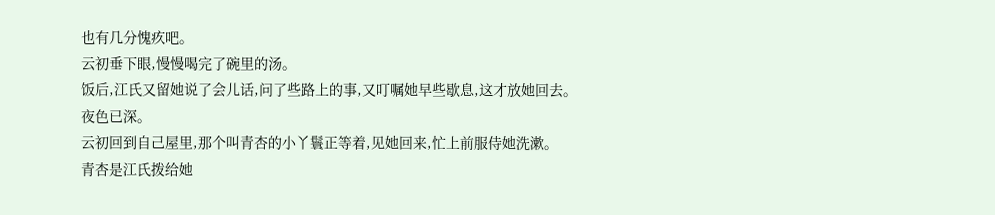也有几分愧疚吧。
云初垂下眼,慢慢喝完了碗里的汤。
饭后,江氏又留她说了会儿话,问了些路上的事,又叮嘱她早些歇息,这才放她回去。
夜色已深。
云初回到自己屋里,那个叫青杏的小丫鬟正等着,见她回来,忙上前服侍她洗漱。
青杏是江氏拨给她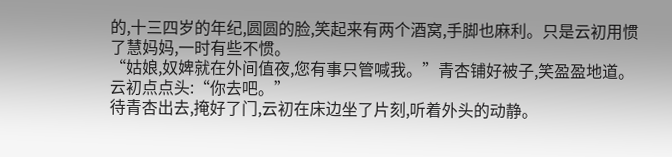的,十三四岁的年纪,圆圆的脸,笑起来有两个酒窝,手脚也麻利。只是云初用惯了慧妈妈,一时有些不惯。
“姑娘,奴婢就在外间值夜,您有事只管喊我。”青杏铺好被子,笑盈盈地道。
云初点点头:“你去吧。”
待青杏出去,掩好了门,云初在床边坐了片刻,听着外头的动静。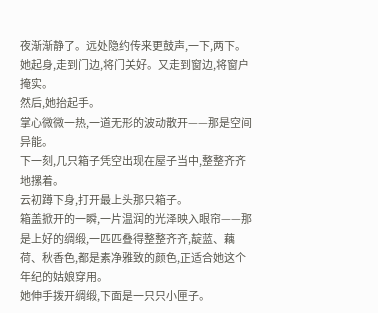夜渐渐静了。远处隐约传来更鼓声,一下,两下。
她起身,走到门边,将门关好。又走到窗边,将窗户掩实。
然后,她抬起手。
掌心微微一热,一道无形的波动散开——那是空间异能。
下一刻,几只箱子凭空出现在屋子当中,整整齐齐地摞着。
云初蹲下身,打开最上头那只箱子。
箱盖掀开的一瞬,一片温润的光泽映入眼帘——那是上好的绸缎,一匹匹叠得整整齐齐,靛蓝、藕荷、秋香色,都是素净雅致的颜色,正适合她这个年纪的姑娘穿用。
她伸手拨开绸缎,下面是一只只小匣子。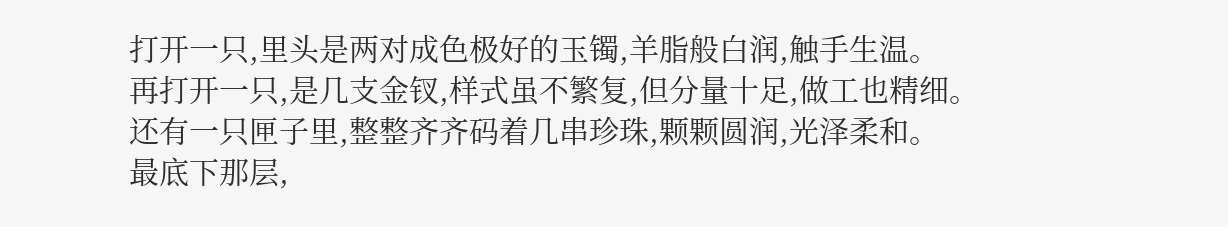打开一只,里头是两对成色极好的玉镯,羊脂般白润,触手生温。
再打开一只,是几支金钗,样式虽不繁复,但分量十足,做工也精细。
还有一只匣子里,整整齐齐码着几串珍珠,颗颗圆润,光泽柔和。
最底下那层,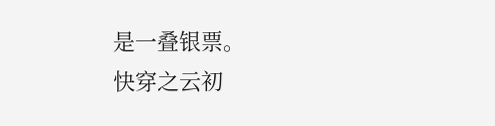是一叠银票。
快穿之云初